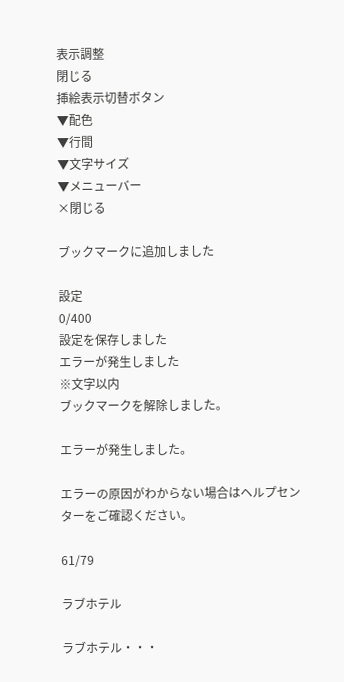表示調整
閉じる
挿絵表示切替ボタン
▼配色
▼行間
▼文字サイズ
▼メニューバー
×閉じる

ブックマークに追加しました

設定
0/400
設定を保存しました
エラーが発生しました
※文字以内
ブックマークを解除しました。

エラーが発生しました。

エラーの原因がわからない場合はヘルプセンターをご確認ください。

61/79

ラブホテル

ラブホテル・・・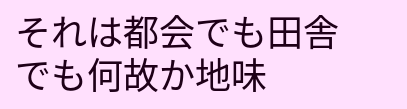それは都会でも田舎でも何故か地味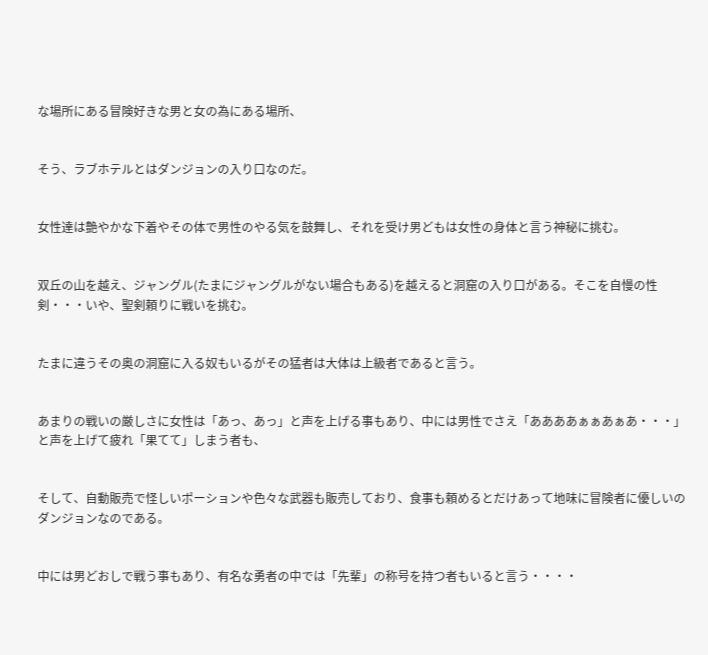な場所にある冒険好きな男と女の為にある場所、


そう、ラブホテルとはダンジョンの入り口なのだ。


女性達は艶やかな下着やその体で男性のやる気を鼓舞し、それを受け男どもは女性の身体と言う神秘に挑む。


双丘の山を越え、ジャングル(たまにジャングルがない場合もある)を越えると洞窟の入り口がある。そこを自慢の性剣・・・いや、聖剣頼りに戦いを挑む。


たまに違うその奥の洞窟に入る奴もいるがその猛者は大体は上級者であると言う。


あまりの戦いの厳しさに女性は「あっ、あっ」と声を上げる事もあり、中には男性でさえ「ああああぁぁあぁあ・・・」と声を上げて疲れ「果てて」しまう者も、


そして、自動販売で怪しいポーションや色々な武器も販売しており、食事も頼めるとだけあって地味に冒険者に優しいのダンジョンなのである。


中には男どおしで戦う事もあり、有名な勇者の中では「先輩」の称号を持つ者もいると言う・・・・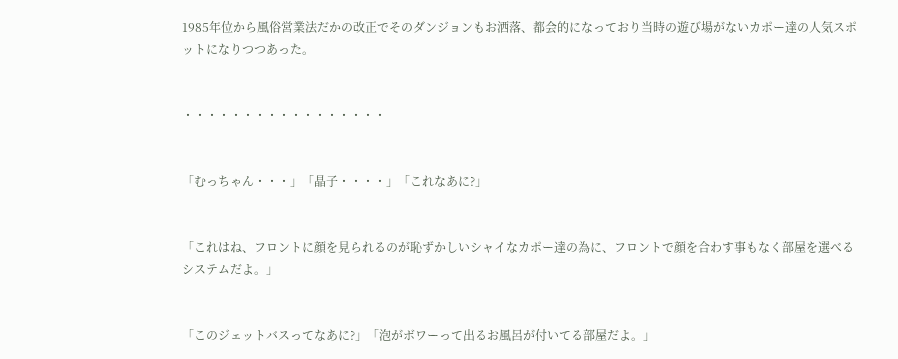1985年位から風俗営業法だかの改正でそのダンジョンもお洒落、都会的になっており当時の遊び場がないカポー達の人気スポットになりつつあった。


・・・・・・・・・・・・・・・・・


「むっちゃん・・・」「晶子・・・・」「これなあに?」


「これはね、フロントに顔を見られるのが恥ずかしいシャイなカポー達の為に、フロントで顔を合わす事もなく部屋を選べるシステムだよ。」


「このジェットバスってなあに?」「泡がボワーって出るお風呂が付いてる部屋だよ。」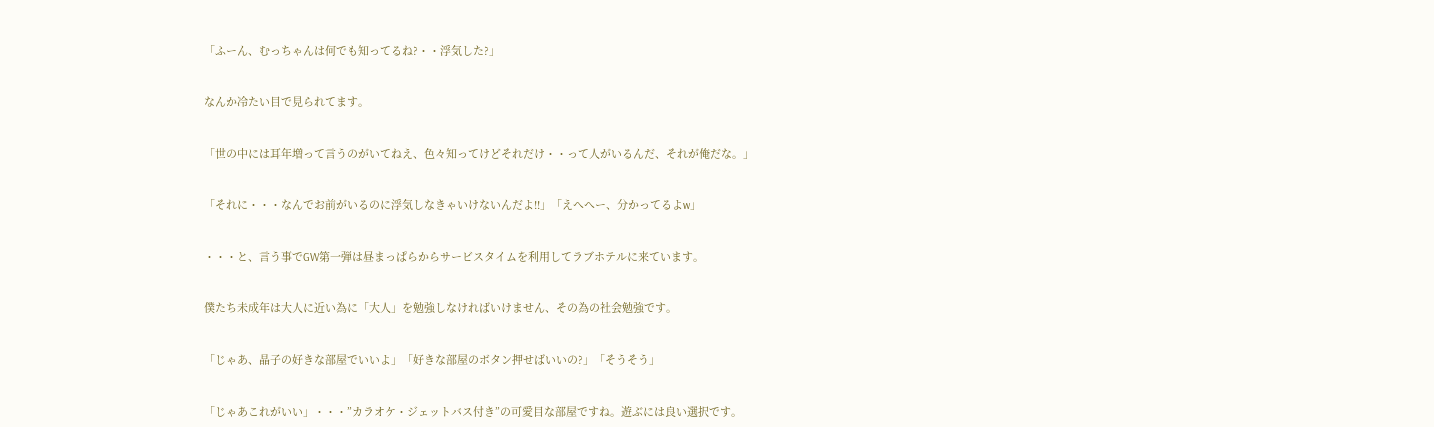「ふーん、むっちゃんは何でも知ってるね?・・浮気した?」


なんか冷たい目で見られてます。


「世の中には耳年増って言うのがいてねえ、色々知ってけどそれだけ・・って人がいるんだ、それが俺だな。」


「それに・・・なんでお前がいるのに浮気しなきゃいけないんだよ!!」「えへへー、分かってるよw」


・・・と、言う事でGW第一弾は昼まっぱらからサービスタイムを利用してラブホテルに来ています。


僕たち未成年は大人に近い為に「大人」を勉強しなければいけません、その為の社会勉強です。


「じゃあ、晶子の好きな部屋でいいよ」「好きな部屋のボタン押せばいいの?」「そうそう」


「じゃあこれがいい」・・・”カラオケ・ジェットバス付き”の可愛目な部屋ですね。遊ぶには良い選択です。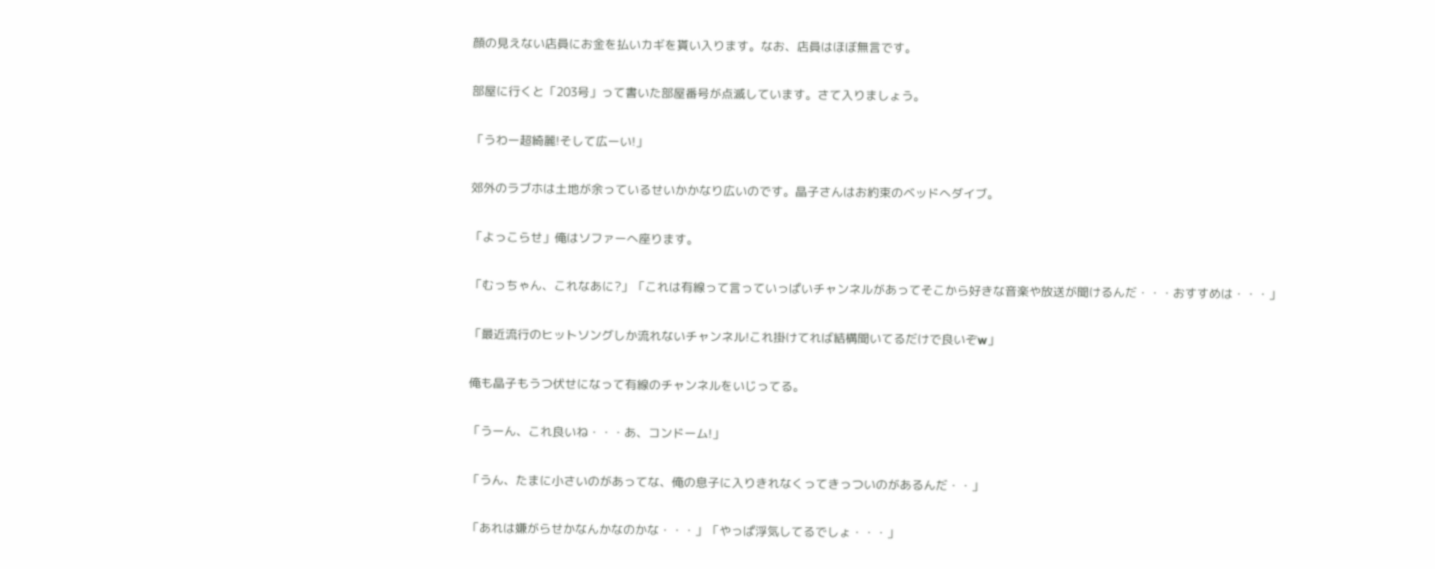顔の見えない店員にお金を払いカギを貰い入ります。なお、店員はほぼ無言です。


部屋に行くと「203号」って書いた部屋番号が点滅しています。さて入りましょう。


「うわー超綺麗!そして広ーい!」


郊外のラブホは土地が余っているせいかかなり広いのです。晶子さんはお約束のベッドへダイブ。


「よっこらせ」俺はソファーへ座ります。


「むっちゃん、これなあに?」「これは有線って言っていっぱいチャンネルがあってそこから好きな音楽や放送が聞けるんだ・・・おすすめは・・・」


「最近流行のヒットソングしか流れないチャンネル!これ掛けてれば結構聞いてるだけで良いぞw」


俺も晶子もうつ伏せになって有線のチャンネルをいじってる。


「うーん、これ良いね・・・あ、コンドーム!」


「うん、たまに小さいのがあってな、俺の息子に入りきれなくってきっついのがあるんだ・・」


「あれは嫌がらせかなんかなのかな・・・」「やっぱ浮気してるでしょ・・・」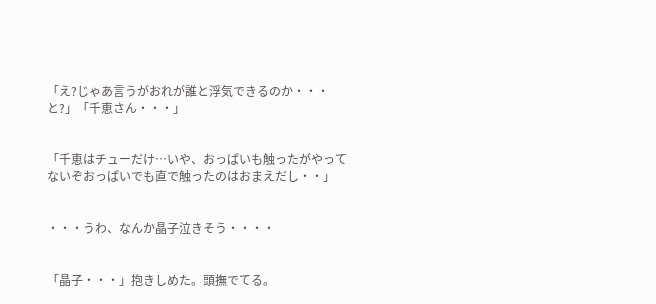「え?じゃあ言うがおれが誰と浮気できるのか・・・と?」「千恵さん・・・」


「千恵はチューだけ…いや、おっぱいも触ったがやってないぞおっぱいでも直で触ったのはおまえだし・・」


・・・うわ、なんか晶子泣きそう・・・・


「晶子・・・」抱きしめた。頭撫でてる。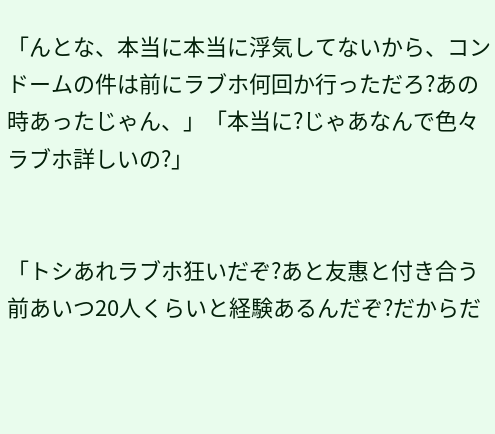「んとな、本当に本当に浮気してないから、コンドームの件は前にラブホ何回か行っただろ?あの時あったじゃん、」「本当に?じゃあなんで色々ラブホ詳しいの?」


「トシあれラブホ狂いだぞ?あと友惠と付き合う前あいつ20人くらいと経験あるんだぞ?だからだ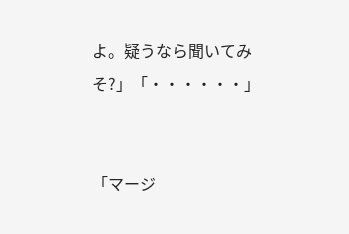よ。疑うなら聞いてみそ?」「・・・・・・」


「マージ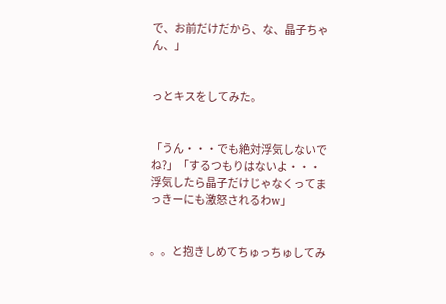で、お前だけだから、な、晶子ちゃん、」


っとキスをしてみた。


「うん・・・でも絶対浮気しないでね?」「するつもりはないよ・・・浮気したら晶子だけじゃなくってまっきーにも激怒されるわw」


。。と抱きしめてちゅっちゅしてみ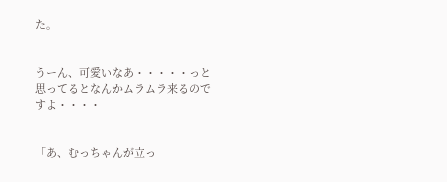た。


うーん、可愛いなあ・・・・・っと思ってるとなんかムラムラ来るのですよ・・・・


「あ、むっちゃんが立っ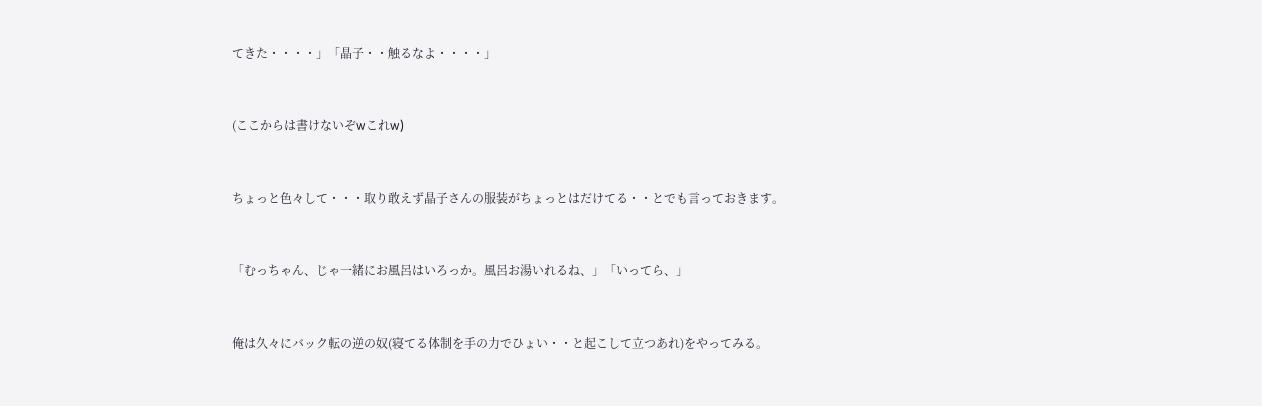てきた・・・・」「晶子・・触るなよ・・・・」


(ここからは書けないぞwこれw)


ちょっと色々して・・・取り敢えず晶子さんの服装がちょっとはだけてる・・とでも言っておきます。


「むっちゃん、じゃ一緒にお風呂はいろっか。風呂お湯いれるね、」「いってら、」


俺は久々にバック転の逆の奴(寝てる体制を手の力でひょい・・と起こして立つあれ)をやってみる。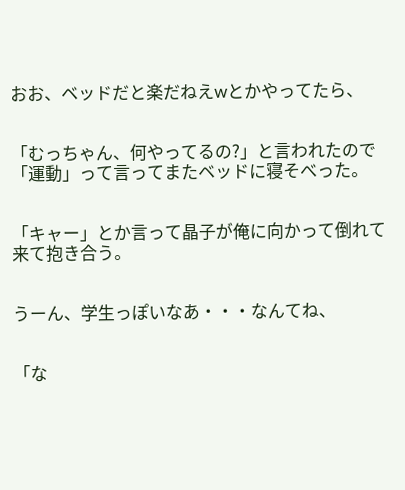おお、ベッドだと楽だねえwとかやってたら、


「むっちゃん、何やってるの?」と言われたので「運動」って言ってまたベッドに寝そべった。


「キャー」とか言って晶子が俺に向かって倒れて来て抱き合う。


うーん、学生っぽいなあ・・・なんてね、


「な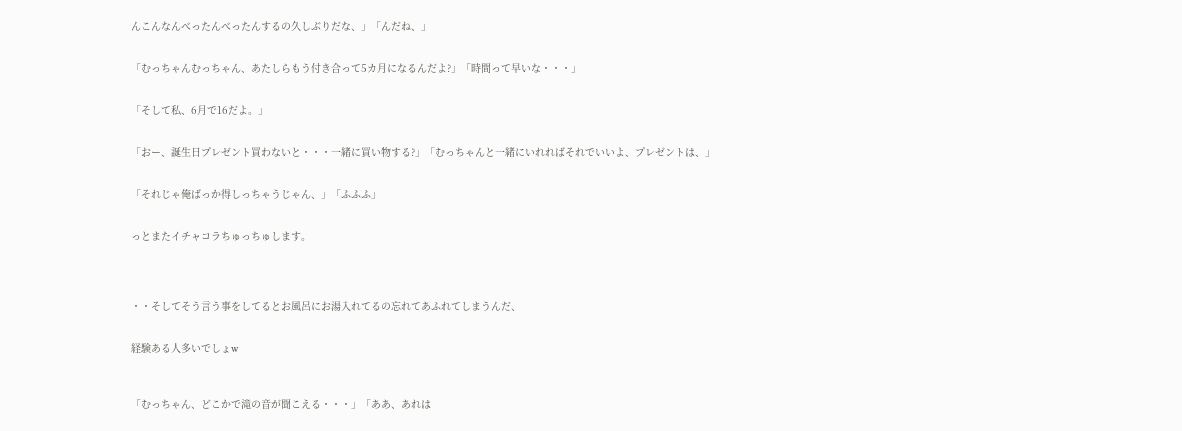んこんなんべったんべったんするの久しぶりだな、」「んだね、」


「むっちゃんむっちゃん、あたしらもう付き合って5カ月になるんだよ?」「時間って早いな・・・」


「そして私、6月で16だよ。」


「おー、誕生日プレゼント買わないと・・・一緒に買い物する?」「むっちゃんと一緒にいれればそれでいいよ、プレゼントは、」


「それじゃ俺ばっか得しっちゃうじゃん、」「ふふふ」


っとまたイチャコラちゅっちゅします。




・・そしてそう言う事をしてるとお風呂にお湯入れてるの忘れてあふれてしまうんだ、


経験ある人多いでしょw



「むっちゃん、どこかで滝の音が聞こえる・・・」「ああ、あれは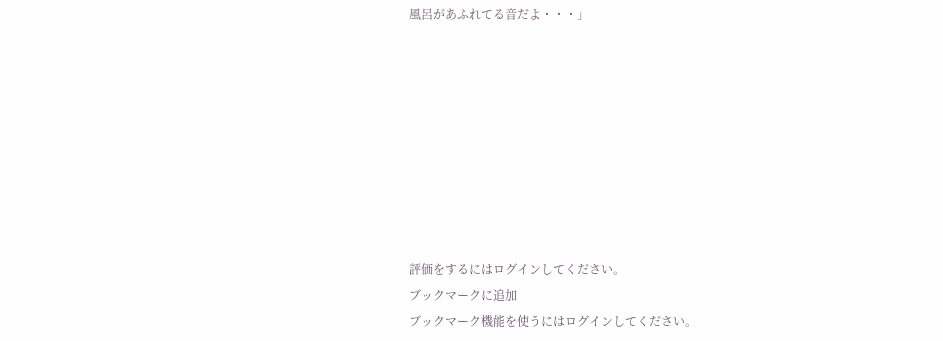風呂があふれてる音だよ・・・」









評価をするにはログインしてください。
ブックマークに追加
ブックマーク機能を使うにはログインしてください。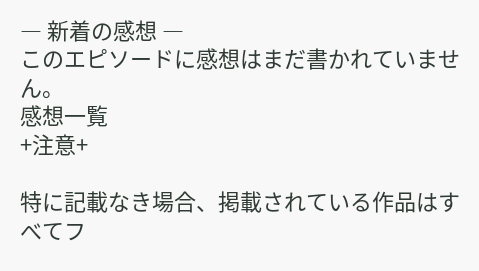― 新着の感想 ―
このエピソードに感想はまだ書かれていません。
感想一覧
+注意+

特に記載なき場合、掲載されている作品はすべてフ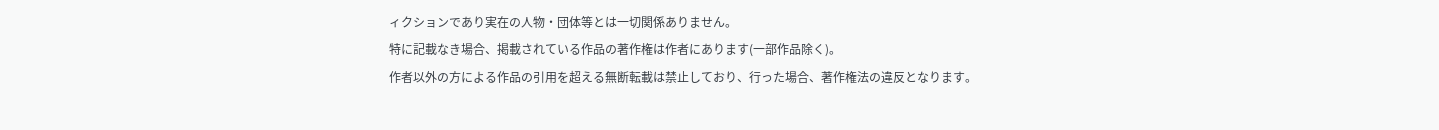ィクションであり実在の人物・団体等とは一切関係ありません。
特に記載なき場合、掲載されている作品の著作権は作者にあります(一部作品除く)。
作者以外の方による作品の引用を超える無断転載は禁止しており、行った場合、著作権法の違反となります。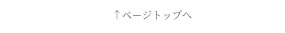↑ページトップへ